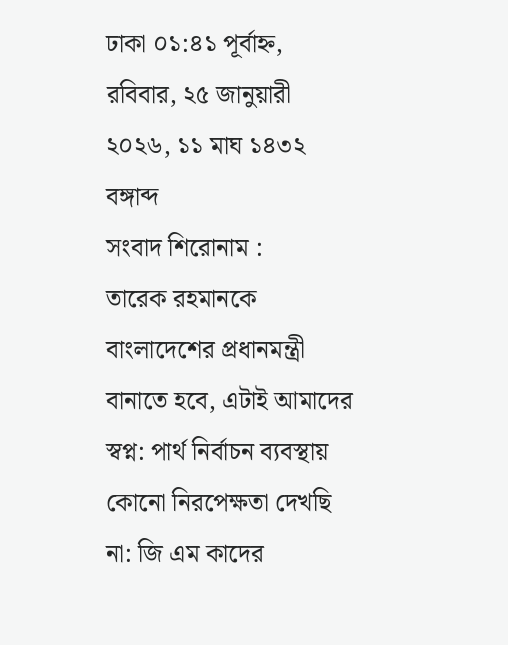ঢাকা ০১:৪১ পূর্বাহ্ন, রবিবার, ২৫ জানুয়ারী ২০২৬, ১১ মাঘ ১৪৩২ বঙ্গাব্দ
সংবাদ শিরোনাম :
তারেক রহমানকে বাংলাদেশের প্রধানমন্ত্রী বানাতে হবে, এটাই আমাদের স্বপ্ন: পার্থ নির্বাচন ব্যবস্থায় কোনো নিরপেক্ষতা দেখছি না: জি এম কাদের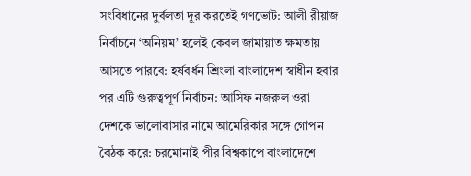সংবিধানের দুর্বলতা দূর করতেই গণভোট: আলী রীয়াজ নির্বাচনে ‘অনিয়ম’ হলেই কেবল জামায়াত ক্ষমতায় আসতে পারবে: হর্ষবর্ধন শ্রিংলা বাংলাদেশ স্বাধীন হবার পর এটি গুরুত্বপূর্ণ নির্বাচন: আসিফ নজরুল ওরা দেশকে ভালোবাসার নামে আমেরিকার সঙ্গে গোপন বৈঠক করে: চরমোনাই পীর বিশ্বকাপে বাংলাদেশে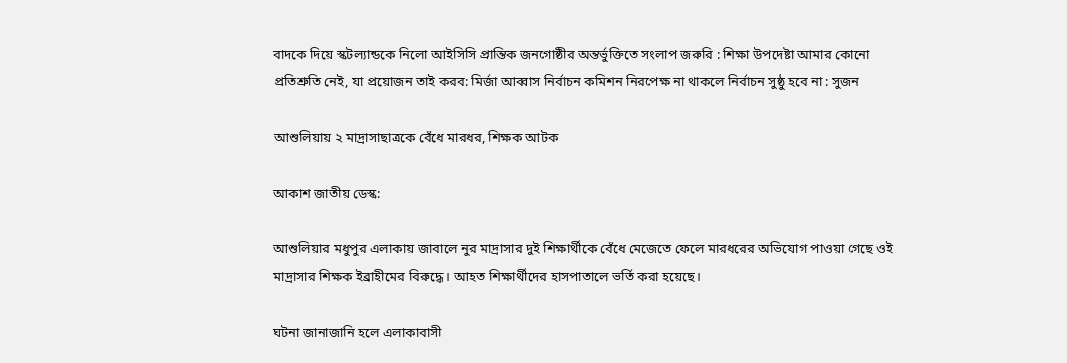বাদকে দিয়ে স্কটল্যান্ডকে নিলো আইসিসি প্রান্তিক জনগোষ্ঠীর অন্তর্ভুক্তিতে সংলাপ জরুরি : শিক্ষা উপদেষ্টা আমার কোনো প্রতিশ্রুতি নেই, যা প্রয়োজন তাই করব: মির্জা আব্বাস নির্বাচন কমিশন নিরপেক্ষ না থাকলে নির্বাচন সুষ্ঠু হবে না : সুজন

আশুলিয়ায় ২ মাদ্রাসাছাত্রকে বেঁধে মারধর, শিক্ষক আটক

আকাশ জাতীয় ডেস্ক:

আশুলিয়ার মধুপুর এলাকায় জাবালে নুর মাদ্রাসার দুই শিক্ষার্থীকে বেঁধে মেজেতে ফেলে মারধরের অভিযোগ পাওয়া গেছে ওই মাদ্রাসার শিক্ষক ইব্রাহীমের বিরুদ্ধে। আহত শিক্ষার্থীদের হাসপাতালে ভর্তি করা হয়েছে।

ঘটনা জানাজানি হলে এলাকাবাসী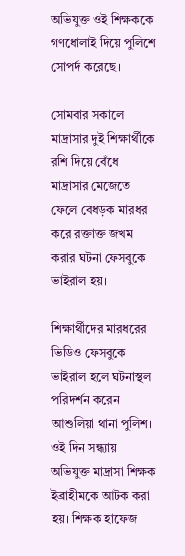অভিযুক্ত ওই শিক্ষককে গণধোলাই দিয়ে পুলিশে সোপর্দ করেছে।

সোমবার সকালে মাদ্রাসার দুই শিক্ষার্থীকে রশি দিয়ে বেঁধে মাদ্রাসার মেজেতে ফেলে বেধড়ক মারধর করে রক্তাক্ত জখম করার ঘটনা ফেসবুকে ভাইরাল হয়।

শিক্ষার্থীদের মারধরের ভিডিও ফেসবুকে ভাইরাল হলে ঘটনাস্থল পরিদর্শন করেন আশুলিয়া থানা পুলিশ। ওই দিন সন্ধ্যায় অভিযুক্ত মাদ্রাসা শিক্ষক ইব্রাহীমকে আটক করা হয়। শিক্ষক হাফেজ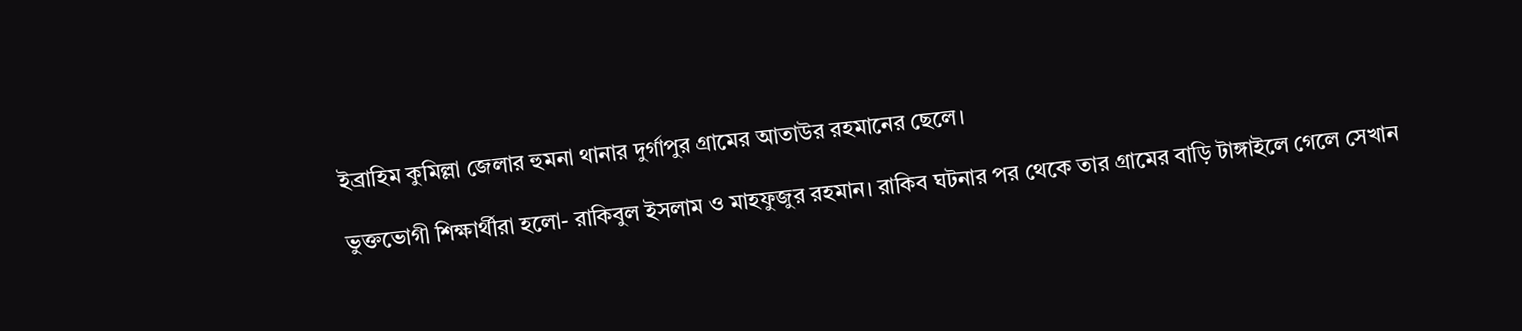ইব্রাহিম কুমিল্লা জেলার হুমনা থানার দুর্গাপুর গ্রামের আতাউর রহমানের ছেলে।

ভুক্তভোগী শিক্ষার্থীরা হলো- রাকিবুল ইসলাম ও মাহফুজুর রহমান। রাকিব ঘটনার পর থেকে তার গ্রামের বাড়ি টাঙ্গাইলে গেলে সেখান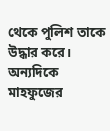থেকে পুলিশ তাকে উদ্ধার করে। অন্যদিকে মাহফুজের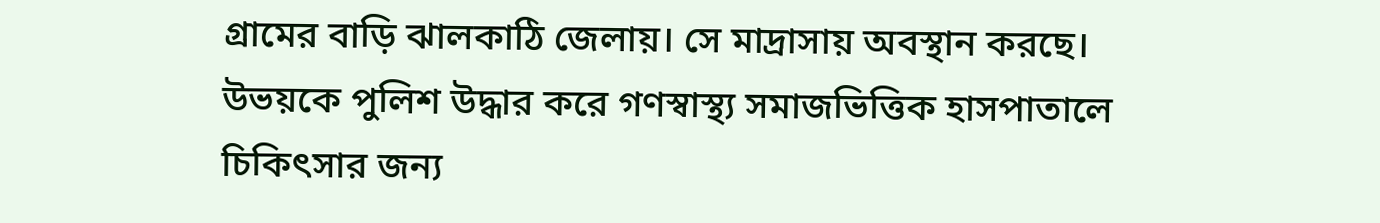গ্রামের বাড়ি ঝালকাঠি জেলায়। সে মাদ্রাসায় অবস্থান করছে। উভয়কে পুলিশ উদ্ধার করে গণস্বাস্থ্য সমাজভিত্তিক হাসপাতালে চিকিৎসার জন্য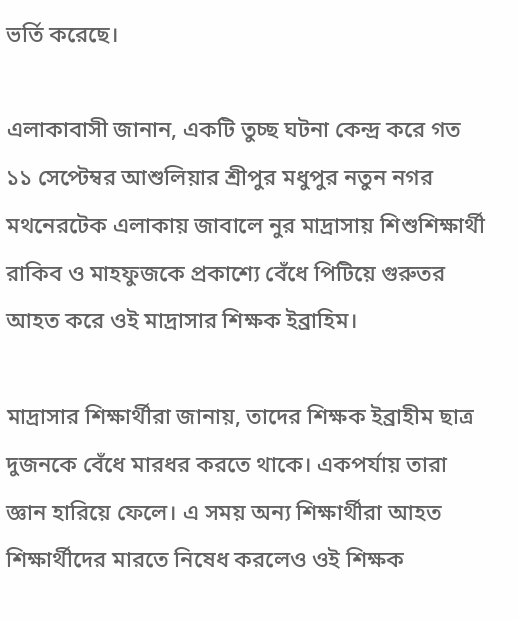ভর্তি করেছে।

এলাকাবাসী জানান, একটি তুচ্ছ ঘটনা কেন্দ্র করে গত ১১ সেপ্টেম্বর আশুলিয়ার শ্রীপুর মধুপুর নতুন নগর মথনেরটেক এলাকায় জাবালে নুর মাদ্রাসায় শিশুশিক্ষার্থী রাকিব ও মাহফুজকে প্রকাশ্যে বেঁধে পিটিয়ে গুরুতর আহত করে ওই মাদ্রাসার শিক্ষক ইব্রাহিম।

মাদ্রাসার শিক্ষার্থীরা জানায়, তাদের শিক্ষক ইব্রাহীম ছাত্র দুজনকে বেঁধে মারধর করতে থাকে। একপর্যায় তারা জ্ঞান হারিয়ে ফেলে। এ সময় অন্য শিক্ষার্থীরা আহত শিক্ষার্থীদের মারতে নিষেধ করলেও ওই শিক্ষক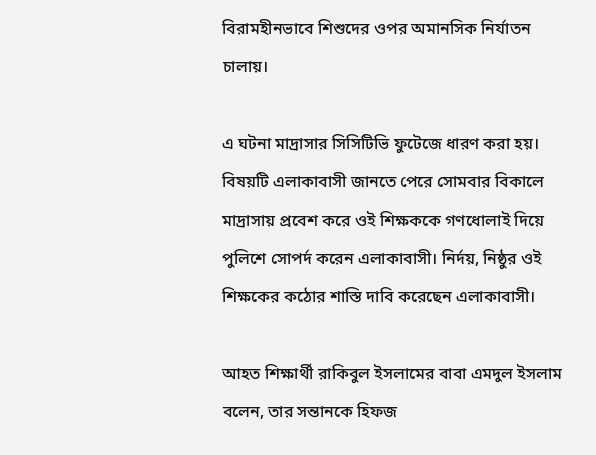বিরামহীনভাবে শিশুদের ওপর অমানসিক নির্যাতন চালায়।

এ ঘটনা মাদ্রাসার সিসিটিভি ফুটেজে ধারণ করা হয়। বিষয়টি এলাকাবাসী জানতে পেরে সোমবার বিকালে মাদ্রাসায় প্রবেশ করে ওই শিক্ষককে গণধোলাই দিয়ে পুলিশে সোপর্দ করেন এলাকাবাসী। নির্দয়, নিষ্ঠুর ওই শিক্ষকের কঠোর শাস্তি দাবি করেছেন এলাকাবাসী।

আহত শিক্ষার্থী রাকিবুল ইসলামের বাবা এমদুল ইসলাম বলেন, তার সন্তানকে হিফজ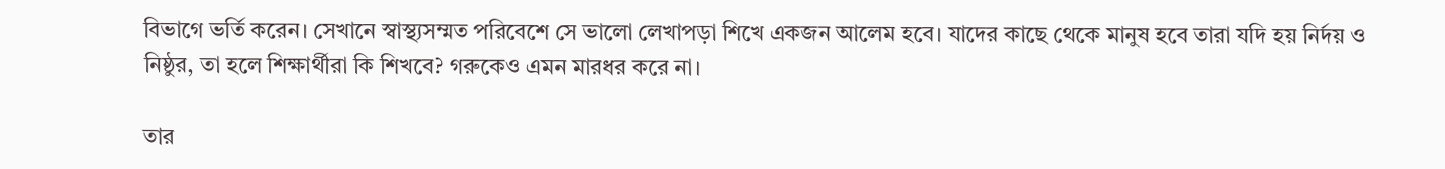বিভাগে ভর্তি করেন। সেখানে স্বাস্থ্যসম্মত পরিবেশে সে ভালো লেখাপড়া শিখে একজন আলেম হবে। যাদের কাছে থেকে মানুষ হবে তারা যদি হয় নির্দয় ও নিষ্ঠুর, তা হলে শিক্ষার্থীরা কি শিখবে? গরুকেও এমন মারধর করে না।

তার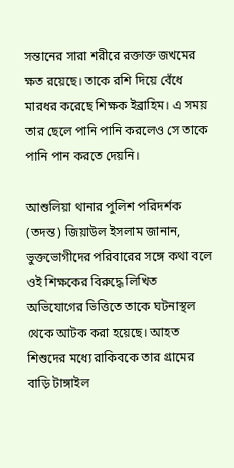সন্তানের সারা শরীরে রক্তাক্ত জখমের ক্ষত রয়েছে। তাকে রশি দিয়ে বেঁধে মারধর করেছে শিক্ষক ইব্রাহিম। এ সময় তার ছেলে পানি পানি করলেও সে তাকে পানি পান করতে দেয়নি।

আশুলিয়া থানার পুলিশ পরিদর্শক (তদন্ত) জিয়াউল ইসলাম জানান, ভুক্তভোগীদের পরিবারের সঙ্গে কথা বলে ওই শিক্ষকের বিরুদ্ধে লিখিত অভিযোগের ভিত্তিতে তাকে ঘটনাস্থল থেকে আটক করা হয়েছে। আহত শিশুদের মধ্যে রাকিবকে তার গ্রামের বাড়ি টাঙ্গাইল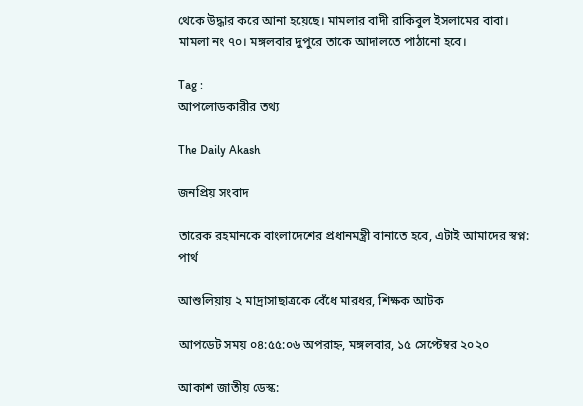থেকে উদ্ধার করে আনা হয়েছে। মামলার বাদী রাকিবুল ইসলামের বাবা। মামলা নং ৭০। মঙ্গলবার দুপুরে তাকে আদালতে পাঠানো হবে।

Tag :
আপলোডকারীর তথ্য

The Daily Akash

জনপ্রিয় সংবাদ

তারেক রহমানকে বাংলাদেশের প্রধানমন্ত্রী বানাতে হবে, এটাই আমাদের স্বপ্ন: পার্থ

আশুলিয়ায় ২ মাদ্রাসাছাত্রকে বেঁধে মারধর, শিক্ষক আটক

আপডেট সময় ০৪:৫৫:০৬ অপরাহ্ন, মঙ্গলবার, ১৫ সেপ্টেম্বর ২০২০

আকাশ জাতীয় ডেস্ক: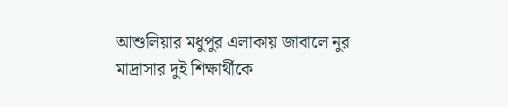আশুলিয়ার মধুপুর এলাকায় জাবালে নুর মাদ্রাসার দুই শিক্ষার্থীকে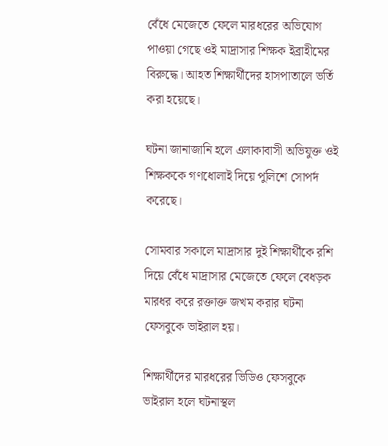বেঁধে মেজেতে ফেলে মারধরের অভিযোগ পাওয়া গেছে ওই মাদ্রাসার শিক্ষক ইব্রাহীমের বিরুদ্ধে। আহত শিক্ষার্থীদের হাসপাতালে ভর্তি করা হয়েছে।

ঘটনা জানাজানি হলে এলাকাবাসী অভিযুক্ত ওই শিক্ষককে গণধোলাই দিয়ে পুলিশে সোপর্দ করেছে।

সোমবার সকালে মাদ্রাসার দুই শিক্ষার্থীকে রশি দিয়ে বেঁধে মাদ্রাসার মেজেতে ফেলে বেধড়ক মারধর করে রক্তাক্ত জখম করার ঘটনা ফেসবুকে ভাইরাল হয়।

শিক্ষার্থীদের মারধরের ভিডিও ফেসবুকে ভাইরাল হলে ঘটনাস্থল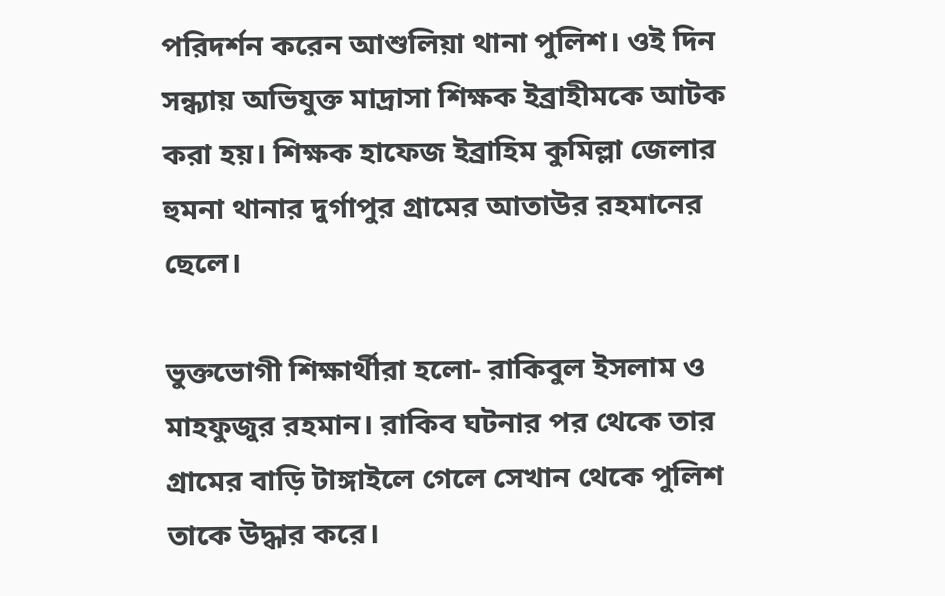পরিদর্শন করেন আশুলিয়া থানা পুলিশ। ওই দিন সন্ধ্যায় অভিযুক্ত মাদ্রাসা শিক্ষক ইব্রাহীমকে আটক করা হয়। শিক্ষক হাফেজ ইব্রাহিম কুমিল্লা জেলার হুমনা থানার দুর্গাপুর গ্রামের আতাউর রহমানের ছেলে।

ভুক্তভোগী শিক্ষার্থীরা হলো- রাকিবুল ইসলাম ও মাহফুজুর রহমান। রাকিব ঘটনার পর থেকে তার গ্রামের বাড়ি টাঙ্গাইলে গেলে সেখান থেকে পুলিশ তাকে উদ্ধার করে।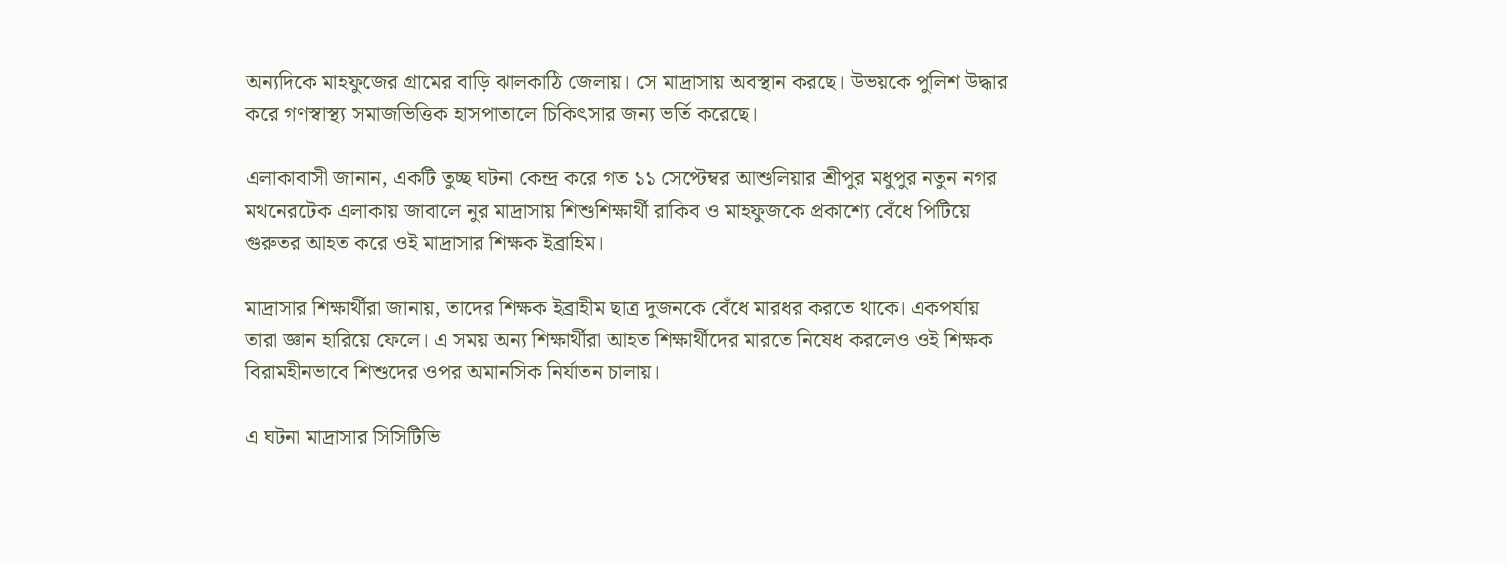অন্যদিকে মাহফুজের গ্রামের বাড়ি ঝালকাঠি জেলায়। সে মাদ্রাসায় অবস্থান করছে। উভয়কে পুলিশ উদ্ধার করে গণস্বাস্থ্য সমাজভিত্তিক হাসপাতালে চিকিৎসার জন্য ভর্তি করেছে।

এলাকাবাসী জানান, একটি তুচ্ছ ঘটনা কেন্দ্র করে গত ১১ সেপ্টেম্বর আশুলিয়ার শ্রীপুর মধুপুর নতুন নগর মথনেরটেক এলাকায় জাবালে নুর মাদ্রাসায় শিশুশিক্ষার্থী রাকিব ও মাহফুজকে প্রকাশ্যে বেঁধে পিটিয়ে গুরুতর আহত করে ওই মাদ্রাসার শিক্ষক ইব্রাহিম।

মাদ্রাসার শিক্ষার্থীরা জানায়, তাদের শিক্ষক ইব্রাহীম ছাত্র দুজনকে বেঁধে মারধর করতে থাকে। একপর্যায় তারা জ্ঞান হারিয়ে ফেলে। এ সময় অন্য শিক্ষার্থীরা আহত শিক্ষার্থীদের মারতে নিষেধ করলেও ওই শিক্ষক বিরামহীনভাবে শিশুদের ওপর অমানসিক নির্যাতন চালায়।

এ ঘটনা মাদ্রাসার সিসিটিভি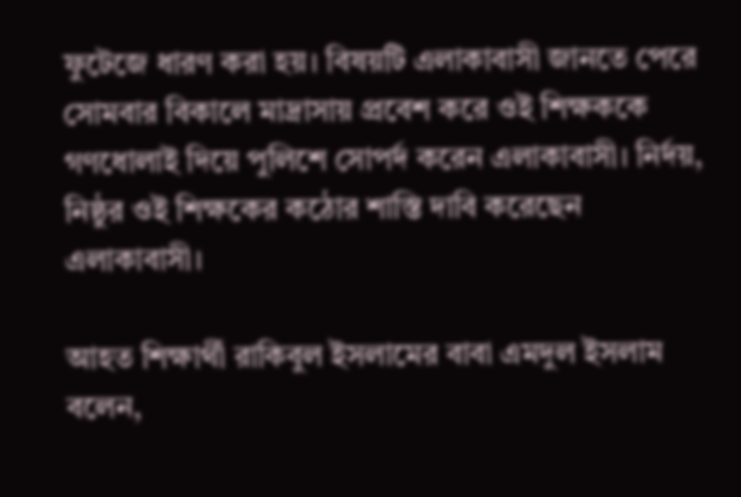ফুটেজে ধারণ করা হয়। বিষয়টি এলাকাবাসী জানতে পেরে সোমবার বিকালে মাদ্রাসায় প্রবেশ করে ওই শিক্ষককে গণধোলাই দিয়ে পুলিশে সোপর্দ করেন এলাকাবাসী। নির্দয়, নিষ্ঠুর ওই শিক্ষকের কঠোর শাস্তি দাবি করেছেন এলাকাবাসী।

আহত শিক্ষার্থী রাকিবুল ইসলামের বাবা এমদুল ইসলাম বলেন,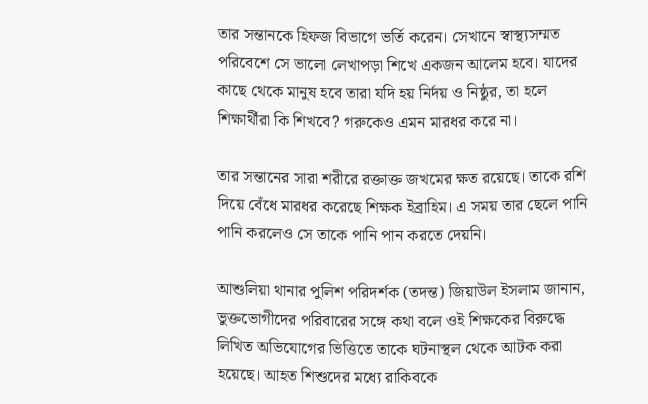তার সন্তানকে হিফজ বিভাগে ভর্তি করেন। সেখানে স্বাস্থ্যসম্মত পরিবেশে সে ভালো লেখাপড়া শিখে একজন আলেম হবে। যাদের কাছে থেকে মানুষ হবে তারা যদি হয় নির্দয় ও নিষ্ঠুর, তা হলে শিক্ষার্থীরা কি শিখবে? গরুকেও এমন মারধর করে না।

তার সন্তানের সারা শরীরে রক্তাক্ত জখমের ক্ষত রয়েছে। তাকে রশি দিয়ে বেঁধে মারধর করেছে শিক্ষক ইব্রাহিম। এ সময় তার ছেলে পানি পানি করলেও সে তাকে পানি পান করতে দেয়নি।

আশুলিয়া থানার পুলিশ পরিদর্শক (তদন্ত) জিয়াউল ইসলাম জানান, ভুক্তভোগীদের পরিবারের সঙ্গে কথা বলে ওই শিক্ষকের বিরুদ্ধে লিখিত অভিযোগের ভিত্তিতে তাকে ঘটনাস্থল থেকে আটক করা হয়েছে। আহত শিশুদের মধ্যে রাকিবকে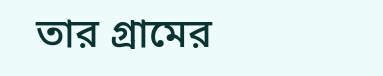তার গ্রামের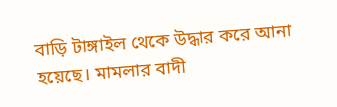বাড়ি টাঙ্গাইল থেকে উদ্ধার করে আনা হয়েছে। মামলার বাদী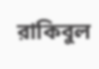রাকিবুল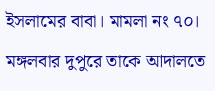ইসলামের বাবা। মামলা নং ৭০। মঙ্গলবার দুপুরে তাকে আদালতে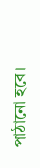পাঠানো হবে।